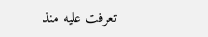تعرفت عليه منذ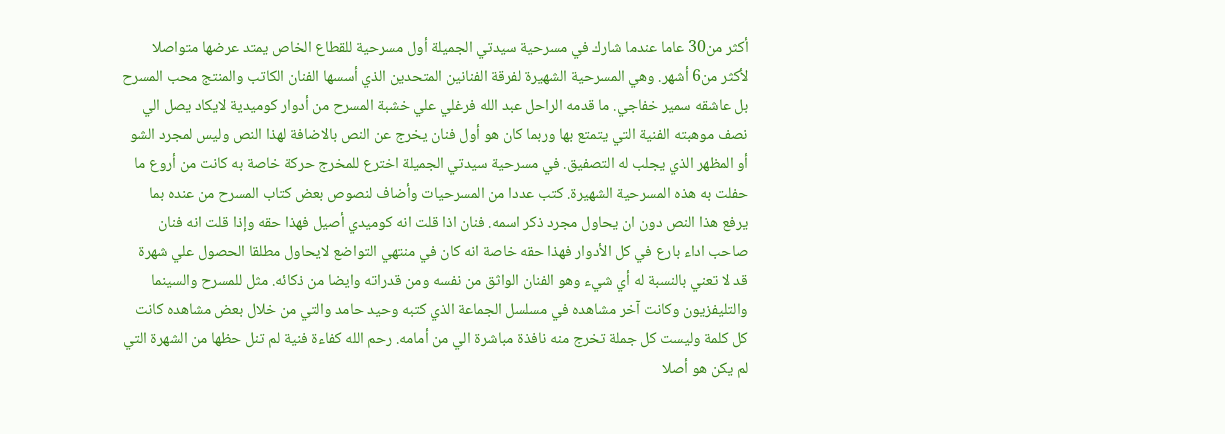أكثر من30 عاما عندما شارك في مسرحية سيدتي الجميلة أول مسرحية للقطاع الخاص يمتد عرضها متواصلا لأكثر من6 أشهر. وهي المسرحية الشهيرة لفرقة الفنانين المتحدين الذي أسسها الفنان الكاتب والمنتج محب المسرح بل عاشقه سمير خفاجي. ما قدمه الراحل عبد الله فرغلي علي خشبة المسرح من أدوار كوميدية لايكاد يصل الي نصف موهبته الفنية التي يتمتع بها وربما كان هو أول فنان يخرج عن النص بالاضافة لهذا النص وليس لمجرد الشو أو المظهر الذي يجلب له التصفيق. في مسرحية سيدتي الجميلة اخترع للمخرج حركة خاصة به كانت من أروع ما حفلت به هذه المسرحية الشهيرة. كتب عددا من المسرحيات وأضاف لنصوص بعض كتاب المسرح من عنده بما يرفع هذا النص دون ان يحاول مجرد ذكر اسمه. فنان اذا قلت انه كوميدي أصيل فهذا حقه وإذا قلت انه فنان صاحب اداء بارع في كل الأدوار فهذا حقه خاصة انه كان في منتهي التواضع لايحاول مطلقا الحصول علي شهرة قد لا تعني بالنسبة له أي شيء وهو الفنان الواثق من نفسه ومن قدراته وايضا من ذكائه. مثل للمسرح والسينما والتليفزيون وكانت آخر مشاهده في مسلسل الجماعة الذي كتبه وحيد حامد والتي من خلال بعض مشاهده كانت كل كلمة وليست كل جملة تخرج منه نافذة مباشرة الي من أمامه. رحم الله كفاءة فنية لم تنل حظها من الشهرة التي لم يكن هو أصلا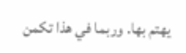يهتم بها. وربما في هذا تكمن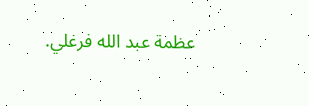عظمة عبد الله فرغلي.